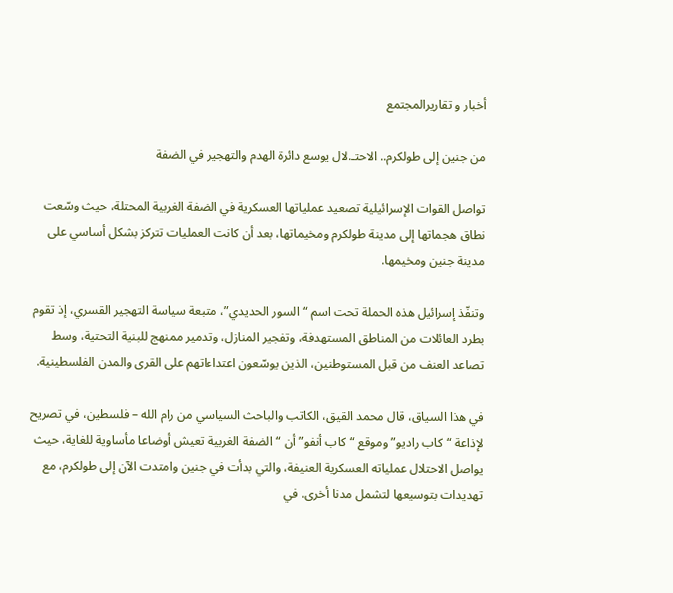أخبار و تقاريرالمجتمع

من جنين إلى طولكرم.. الاحتـ.لال يوسع دائرة الهدم والتهجير في الضفة

تواصل القوات الإسرائيلية تصعيد عملياتها العسكرية في الضفة الغربية المحتلة، حيث وسّعت نطاق هجماتها إلى مدينة طولكرم ومخيماتها، بعد أن كانت العمليات تتركز بشكل أساسي على مدينة جنين ومخيمها.

وتنفّذ إسرائيل هذه الحملة تحت اسم “السور الحديدي”، متبعة سياسة التهجير القسري، إذ تقوم بطرد العائلات من المناطق المستهدفة، وتفجير المنازل، وتدمير ممنهج للبنية التحتية، وسط تصاعد العنف من قبل المستوطنين، الذين يوسّعون اعتداءاتهم على القرى والمدن الفلسطينية.

في هذا السياق، قال محمد القيق، الكاتب والباحث السياسي من رام الله – فلسطين، في تصريح لإذاعة “كاب راديو” وموقع “كاب أنفو” أن “الضفة الغربية تعيش أوضاعا مأساوية للغاية، حيث يواصل الاحتلال عملياته العسكرية العنيفة، والتي بدأت في جنين وامتدت الآن إلى طولكرم، مع تهديدات بتوسيعها لتشمل مدنا أخرى. في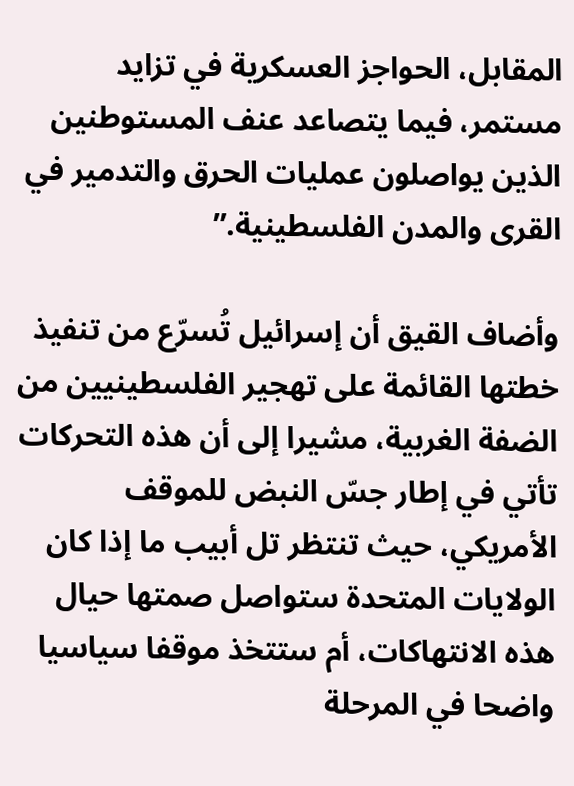المقابل، الحواجز العسكرية في تزايد مستمر، فيما يتصاعد عنف المستوطنين الذين يواصلون عمليات الحرق والتدمير في القرى والمدن الفلسطينية.”

وأضاف القيق أن إسرائيل تُسرّع من تنفيذ خطتها القائمة على تهجير الفلسطينيين من الضفة الغربية، مشيرا إلى أن هذه التحركات تأتي في إطار جسّ النبض للموقف الأمريكي، حيث تنتظر تل أبيب ما إذا كان الولايات المتحدة ستواصل صمتها حيال هذه الانتهاكات، أم ستتخذ موقفا سياسيا واضحا في المرحلة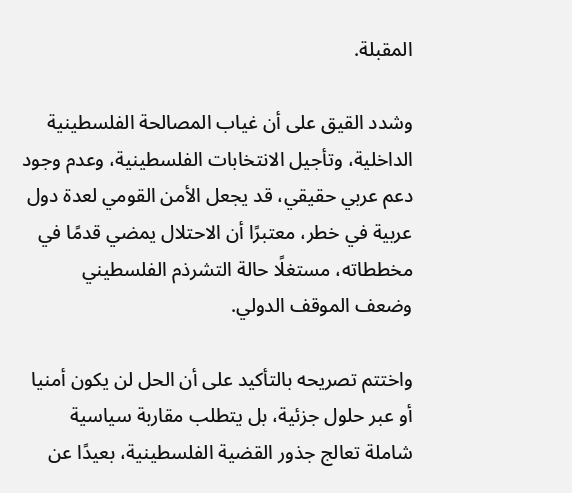المقبلة.

وشدد القيق على أن غياب المصالحة الفلسطينية الداخلية، وتأجيل الانتخابات الفلسطينية، وعدم وجود دعم عربي حقيقي، قد يجعل الأمن القومي لعدة دول عربية في خطر، معتبرًا أن الاحتلال يمضي قدمًا في مخططاته، مستغلًا حالة التشرذم الفلسطيني وضعف الموقف الدولي.

واختتم تصريحه بالتأكيد على أن الحل لن يكون أمنيا أو عبر حلول جزئية، بل يتطلب مقاربة سياسية شاملة تعالج جذور القضية الفلسطينية، بعيدًا عن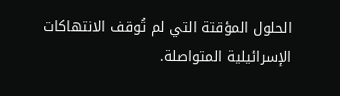الحلول المؤقتة التي لم تُوقف الانتهاكات الإسرائيلية المتواصلة.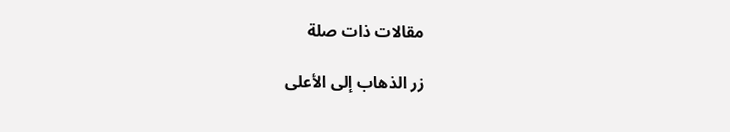مقالات ذات صلة

زر الذهاب إلى الأعلى